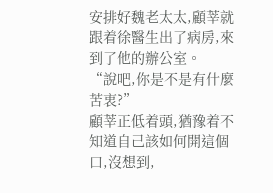安排好魏老太太,顧莘就跟着徐醫生出了病房,來到了他的辦公室。
“說吧,你是不是有什麼苦衷?”
顧莘正低着頭,猶豫着不知道自己該如何開這個口,沒想到,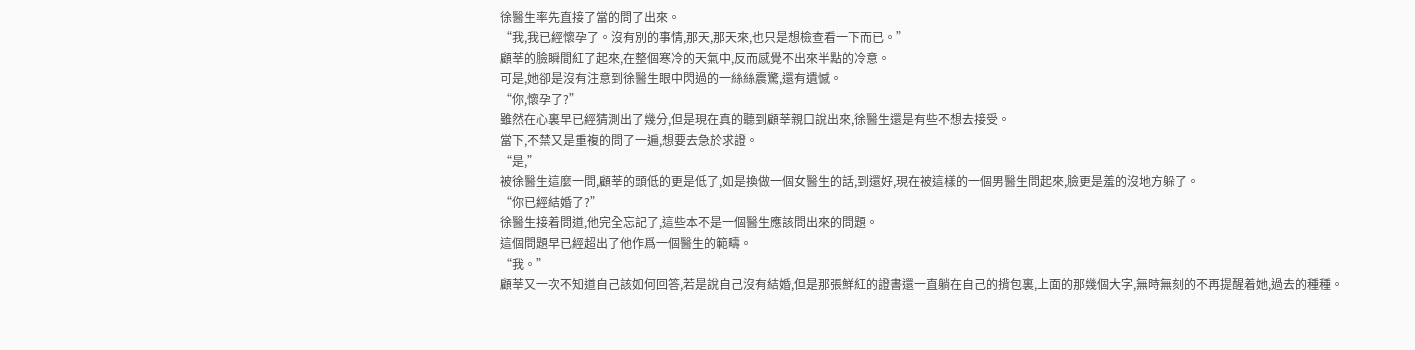徐醫生率先直接了當的問了出來。
“我,我已經懷孕了。沒有別的事情,那天,那天來,也只是想檢查看一下而已。”
顧莘的臉瞬間紅了起來,在整個寒冷的天氣中,反而感覺不出來半點的冷意。
可是,她卻是沒有注意到徐醫生眼中閃過的一絲絲震驚,還有遺憾。
“你,懷孕了?”
雖然在心裏早已經猜測出了幾分,但是現在真的聽到顧莘親口說出來,徐醫生還是有些不想去接受。
當下,不禁又是重複的問了一遍,想要去急於求證。
“是,”
被徐醫生這麼一問,顧莘的頭低的更是低了,如是換做一個女醫生的話,到還好,現在被這樣的一個男醫生問起來,臉更是羞的沒地方躲了。
“你已經結婚了?”
徐醫生接着問道,他完全忘記了,這些本不是一個醫生應該問出來的問題。
這個問題早已經超出了他作爲一個醫生的範疇。
“我。”
顧莘又一次不知道自己該如何回答,若是說自己沒有結婚,但是那張鮮紅的證書還一直躺在自己的揹包裏,上面的那幾個大字,無時無刻的不再提醒着她,過去的種種。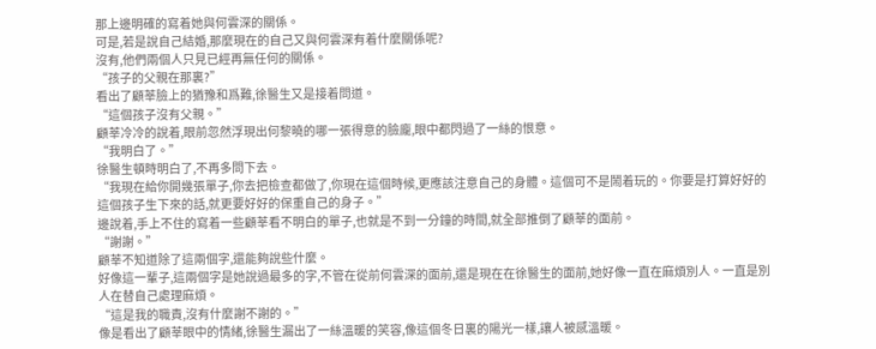那上邊明確的寫着她與何雲深的關係。
可是,若是說自己結婚,那麼現在的自己又與何雲深有着什麼關係呢?
沒有,他們兩個人只見已經再無任何的關係。
“孩子的父親在那裏?”
看出了顧莘臉上的猶豫和爲難,徐醫生又是接着問道。
“這個孩子沒有父親。”
顧莘冷冷的說着,眼前忽然浮現出何黎曉的哪一張得意的臉龐,眼中都閃過了一絲的恨意。
“我明白了。”
徐醫生頓時明白了,不再多問下去。
“我現在給你開幾張單子,你去把檢查都做了,你現在這個時候,更應該注意自己的身體。這個可不是鬧着玩的。你要是打算好好的這個孩子生下來的話,就更要好好的保重自己的身子。”
邊說着,手上不住的寫着一些顧莘看不明白的單子,也就是不到一分鐘的時間,就全部推倒了顧莘的面前。
“謝謝。”
顧莘不知道除了這兩個字,還能夠說些什麼。
好像這一輩子,這兩個字是她說過最多的字,不管在從前何雲深的面前,還是現在在徐醫生的面前,她好像一直在麻煩別人。一直是別人在替自己處理麻煩。
“這是我的職責,沒有什麼謝不謝的。”
像是看出了顧莘眼中的情緒,徐醫生漏出了一絲溫暖的笑容,像這個冬日裏的陽光一樣,讓人被感溫暖。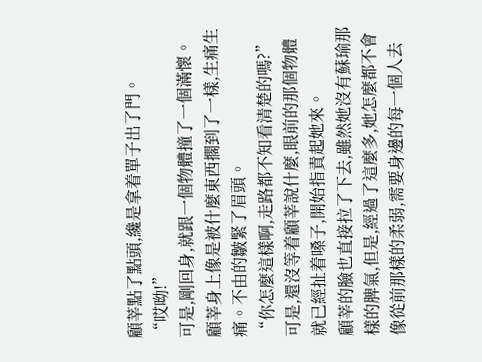顧莘點了點頭,纔是拿着單子出了門。
“哎呦!”
可是,剛回身,就跟一個物體撞了一個滿懷。
顧莘身上像是被什麼東西擱到了一樣,生痛生痛。不由的皺緊了眉頭。
“你怎麼這樣啊,走路都不知看清楚的嗎?”
可是,還沒等着顧莘說什麼,眼前的那個物體就已經扯着嗓子,開始指責起她來。
顧莘的臉也直接拉了下去,雖然她沒有蘇瑜那樣的脾氣,但是,經過了這麼多,她怎麼都不會像從前那樣的柔弱,需要身邊的每一個人去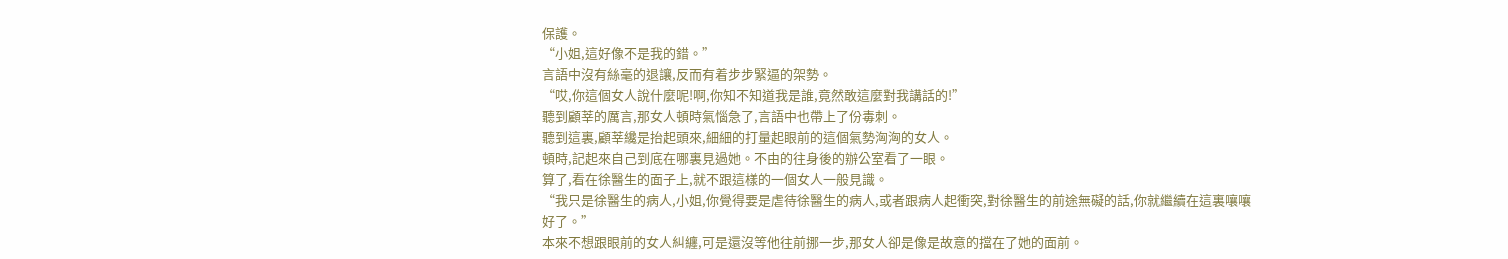保護。
“小姐,這好像不是我的錯。”
言語中沒有絲毫的退讓,反而有着步步緊逼的架勢。
“哎,你這個女人說什麼呢!啊,你知不知道我是誰,竟然敢這麼對我講話的!”
聽到顧莘的厲言,那女人頓時氣惱急了,言語中也帶上了份毒刺。
聽到這裏,顧莘纔是抬起頭來,細細的打量起眼前的這個氣勢洶洶的女人。
頓時,記起來自己到底在哪裏見過她。不由的往身後的辦公室看了一眼。
算了,看在徐醫生的面子上,就不跟這樣的一個女人一般見識。
“我只是徐醫生的病人,小姐,你覺得要是虐待徐醫生的病人,或者跟病人起衝突,對徐醫生的前途無礙的話,你就繼續在這裏嚷嚷好了。”
本來不想跟眼前的女人糾纏,可是還沒等他往前挪一步,那女人卻是像是故意的擋在了她的面前。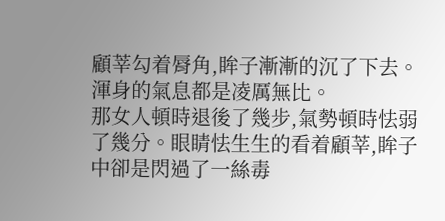顧莘勾着脣角,眸子漸漸的沉了下去。渾身的氣息都是凌厲無比。
那女人頓時退後了幾步,氣勢頓時怯弱了幾分。眼睛怯生生的看着顧莘,眸子中卻是閃過了一絲毒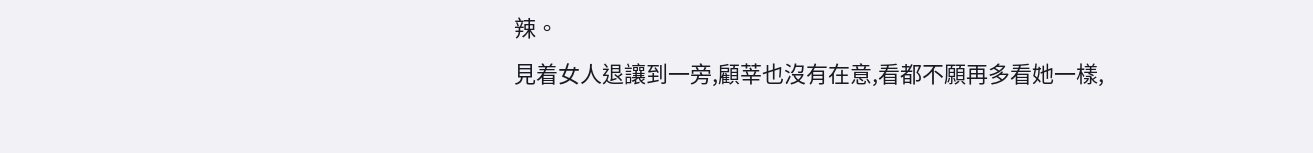辣。
見着女人退讓到一旁,顧莘也沒有在意,看都不願再多看她一樣,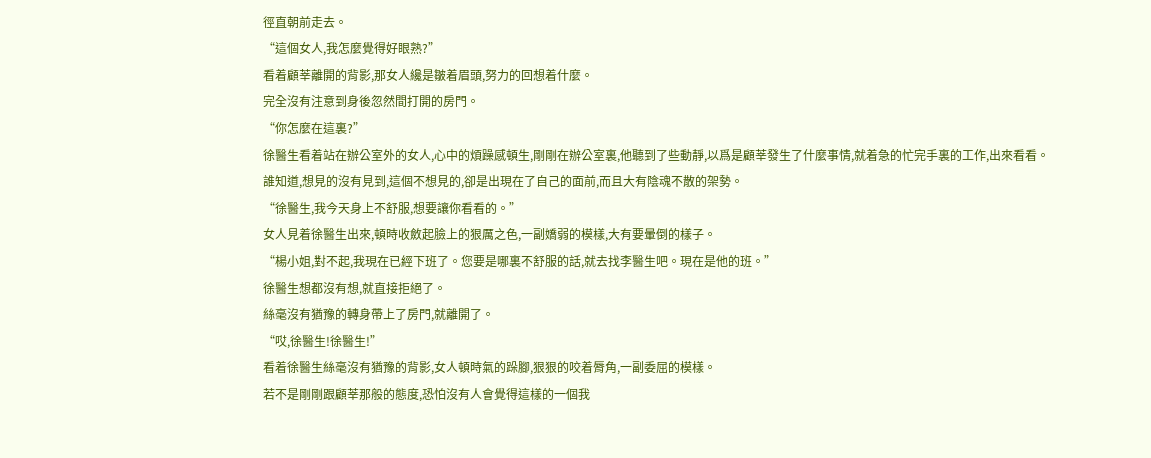徑直朝前走去。
“這個女人,我怎麼覺得好眼熟?”
看着顧莘離開的背影,那女人纔是皺着眉頭,努力的回想着什麼。
完全沒有注意到身後忽然間打開的房門。
“你怎麼在這裏?”
徐醫生看着站在辦公室外的女人,心中的煩躁感頓生,剛剛在辦公室裏,他聽到了些動靜,以爲是顧莘發生了什麼事情,就着急的忙完手裏的工作,出來看看。
誰知道,想見的沒有見到,這個不想見的,卻是出現在了自己的面前,而且大有陰魂不散的架勢。
“徐醫生,我今天身上不舒服,想要讓你看看的。”
女人見着徐醫生出來,頓時收斂起臉上的狠厲之色,一副嬌弱的模樣,大有要暈倒的樣子。
“楊小姐,對不起,我現在已經下班了。您要是哪裏不舒服的話,就去找李醫生吧。現在是他的班。”
徐醫生想都沒有想,就直接拒絕了。
絲毫沒有猶豫的轉身帶上了房門,就離開了。
“哎,徐醫生!徐醫生!”
看着徐醫生絲毫沒有猶豫的背影,女人頓時氣的跺腳,狠狠的咬着脣角,一副委屈的模樣。
若不是剛剛跟顧莘那般的態度,恐怕沒有人會覺得這樣的一個我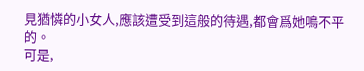見猶憐的小女人,應該遭受到這般的待遇,都會爲她鳴不平的。
可是,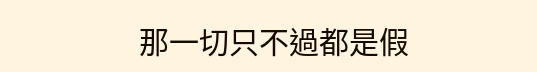那一切只不過都是假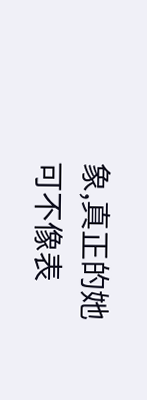象,真正的她可不像表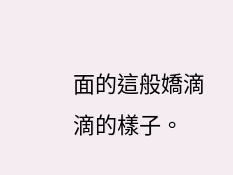面的這般嬌滴滴的樣子。